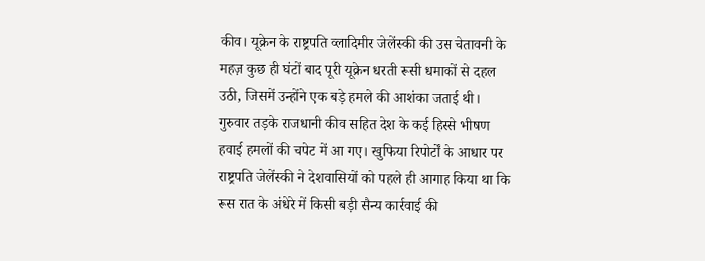कीव। यूक्रेन के राष्ट्रपति व्लादिमीर जेलेंस्की की उस चेतावनी के महज़ कुछ ही घंटों बाद पूरी यूक्रेन धरती रूसी धमाकों से दहल उठी, जिसमें उन्होंने एक बड़े हमले की आशंका जताई थी। गुरुवार तड़के राजधानी कीव सहित देश के कई हिस्से भीषण हवाई हमलों की चपेट में आ गए। खुफिया रिपोर्टों के आधार पर राष्ट्रपति जेलेंस्की ने देशवासियों को पहले ही आगाह किया था कि रूस रात के अंधेरे में किसी बड़ी सैन्य कार्रवाई की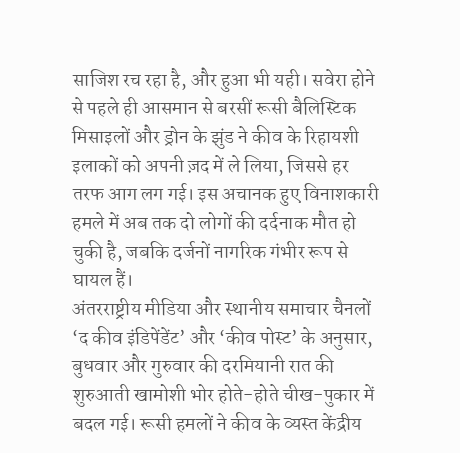साजिश रच रहा है, और हुआ भी यही। सवेरा होने से पहले ही आसमान से बरसीं रूसी बैलिस्टिक मिसाइलों और ड्रोन के झुंड ने कीव के रिहायशी इलाकों को अपनी ज़द में ले लिया, जिससे हर तरफ आग लग गई। इस अचानक हुए विनाशकारी हमले में अब तक दो लोगों की दर्दनाक मौत हो चुकी है, जबकि दर्जनों नागरिक गंभीर रूप से घायल हैं।
अंतरराष्ट्रीय मीडिया और स्थानीय समाचार चैनलों ‘द कीव इंडिपेंडेंट’ और ‘कीव पोस्ट’ के अनुसार, बुधवार और गुरुवार की दरमियानी रात की शुरुआती खामोशी भोर होते-होते चीख-पुकार में बदल गई। रूसी हमलों ने कीव के व्यस्त केंद्रीय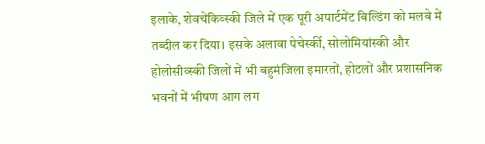इलाके, शेवचेंकिव्स्की जिले में एक पूरी अपार्टमेंट बिल्डिंग को मलबे में तब्दील कर दिया। इसके अलावा पेचेर्स्की, सोलोमियांस्की और होलोसीव्स्की जिलों में भी बहुमंजिला इमारतों, होटलों और प्रशासनिक भवनों में भीषण आग लग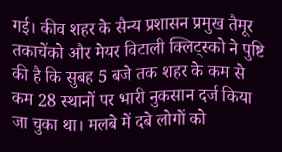गई। कीव शहर के सैन्य प्रशासन प्रमुख तैमूर तकाचेंको और मेयर विटाली क्लिट्स्को ने पुष्टि की है कि सुबह 5 बजे तक शहर के कम से कम 28 स्थानों पर भारी नुकसान दर्ज किया जा चुका था। मलबे में दबे लोगों को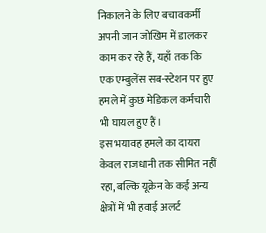निकालने के लिए बचावकर्मी अपनी जान जोखिम में डालकर काम कर रहे हैं, यहाँ तक कि एक एम्बुलेंस सब-स्टेशन पर हुए हमले में कुछ मेडिकल कर्मचारी भी घायल हुए हैं।
इस भयावह हमले का दायरा केवल राजधानी तक सीमित नहीं रहा, बल्कि यूक्रेन के कई अन्य क्षेत्रों में भी हवाई अलर्ट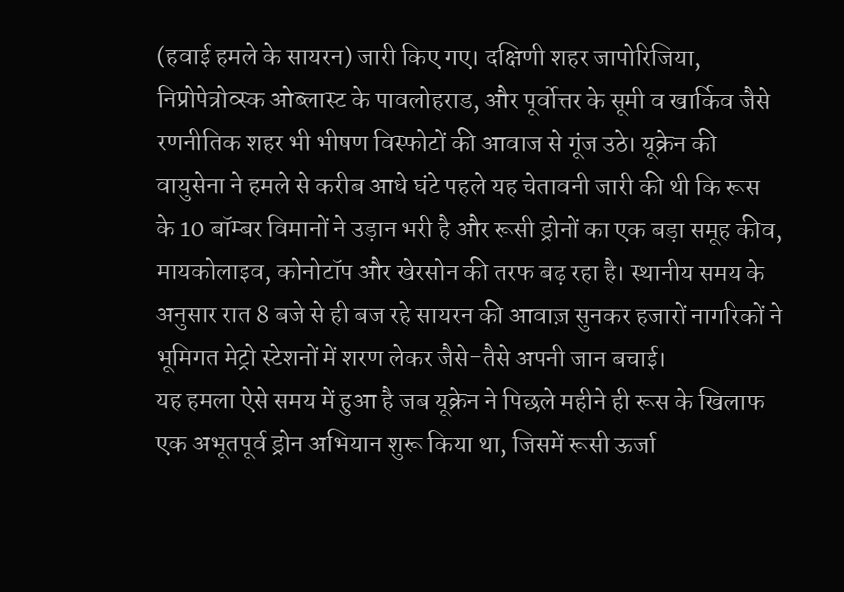(हवाई हमले के सायरन) जारी किए गए। दक्षिणी शहर जापोरिजिया, निप्रोपेत्रोव्स्क ओब्लास्ट के पावलोहराड, और पूर्वोत्तर के सूमी व खार्किव जैसे रणनीतिक शहर भी भीषण विस्फोटों की आवाज से गूंज उठे। यूक्रेन की वायुसेना ने हमले से करीब आधे घंटे पहले यह चेतावनी जारी की थी कि रूस के 10 बॉम्बर विमानों ने उड़ान भरी है और रूसी ड्रोनों का एक बड़ा समूह कीव, मायकोलाइव, कोनोटॉप और खेरसोन की तरफ बढ़ रहा है। स्थानीय समय के अनुसार रात 8 बजे से ही बज रहे सायरन की आवाज़ सुनकर हजारों नागरिकों ने भूमिगत मेट्रो स्टेशनों में शरण लेकर जैसे-तैसे अपनी जान बचाई।
यह हमला ऐसे समय में हुआ है जब यूक्रेन ने पिछले महीने ही रूस के खिलाफ एक अभूतपूर्व ड्रोन अभियान शुरू किया था, जिसमें रूसी ऊर्जा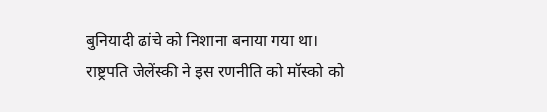बुनियादी ढांचे को निशाना बनाया गया था। राष्ट्रपति जेलेंस्की ने इस रणनीति को मॉस्को को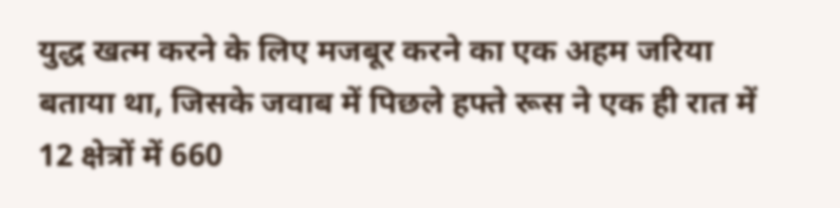युद्ध खत्म करने के लिए मजबूर करने का एक अहम जरिया बताया था, जिसके जवाब में पिछले हफ्ते रूस ने एक ही रात में 12 क्षेत्रों में 660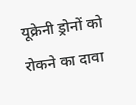यूक्रेनी ड्रोनों को रोकने का दावा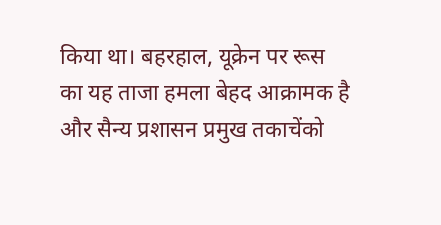किया था। बहरहाल, यूक्रेन पर रूस का यह ताजा हमला बेहद आक्रामक है और सैन्य प्रशासन प्रमुख तकाचेंको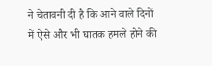ने चेतावनी दी है कि आने वाले दिनों में ऐसे और भी घातक हमले होने की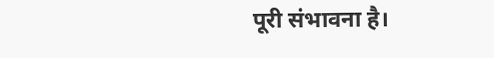पूरी संभावना है।